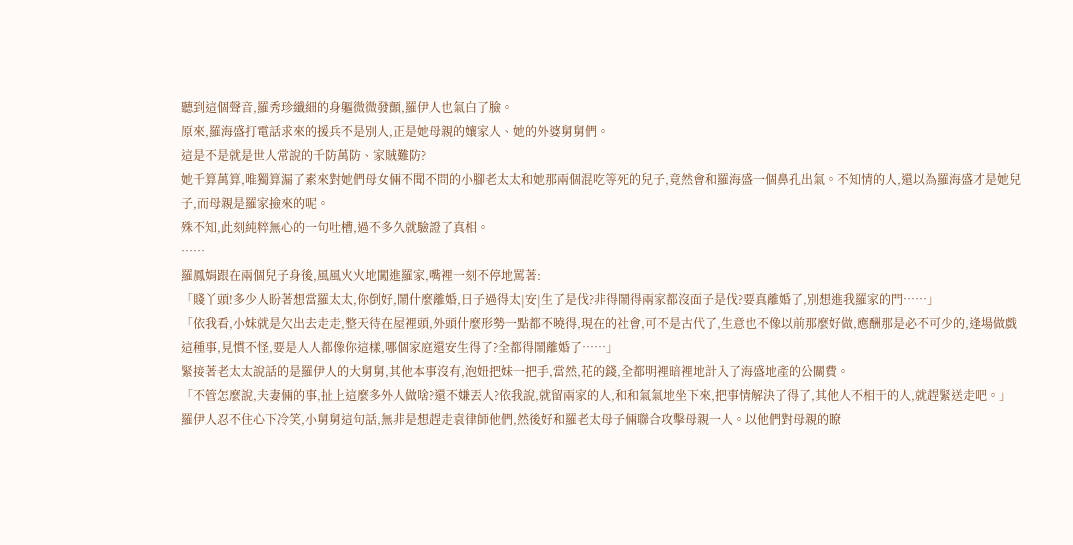聽到這個聲音,羅秀珍纖細的身軀微微發顫,羅伊人也氣白了臉。
原來,羅海盛打電話求來的援兵不是別人,正是她母親的孃家人、她的外婆舅舅們。
這是不是就是世人常說的千防萬防、家賊難防?
她千算萬算,唯獨算漏了素來對她們母女倆不聞不問的小腳老太太和她那兩個混吃等死的兒子,竟然會和羅海盛一個鼻孔出氣。不知情的人,還以為羅海盛才是她兒子,而母親是羅家撿來的呢。
殊不知,此刻純粹無心的一句吐槽,過不多久就驗證了真相。
……
羅鳳娟跟在兩個兒子身後,風風火火地闖進羅家,嘴裡一刻不停地罵著:
「賤丫頭!多少人盼著想當羅太太,你倒好,鬧什麼離婚,日子過得太|安|生了是伐?非得鬧得兩家都沒面子是伐?要真離婚了,別想進我羅家的門……」
「依我看,小妹就是欠出去走走,整天待在屋裡頭,外頭什麼形勢一點都不曉得,現在的社會,可不是古代了,生意也不像以前那麼好做,應酬那是必不可少的,逢場做戲這種事,見慣不怪,要是人人都像你這樣,哪個家庭還安生得了?全都得鬧離婚了……」
緊接著老太太說話的是羅伊人的大舅舅,其他本事沒有,泡妞把妹一把手,當然,花的錢,全都明裡暗裡地計入了海盛地產的公關費。
「不管怎麼說,夫妻倆的事,扯上這麼多外人做啥?還不嫌丟人?依我說,就留兩家的人,和和氣氣地坐下來,把事情解決了得了,其他人不相干的人,就趕緊送走吧。」
羅伊人忍不住心下冷笑,小舅舅這句話,無非是想趕走袁律師他們,然後好和羅老太母子倆聯合攻擊母親一人。以他們對母親的瞭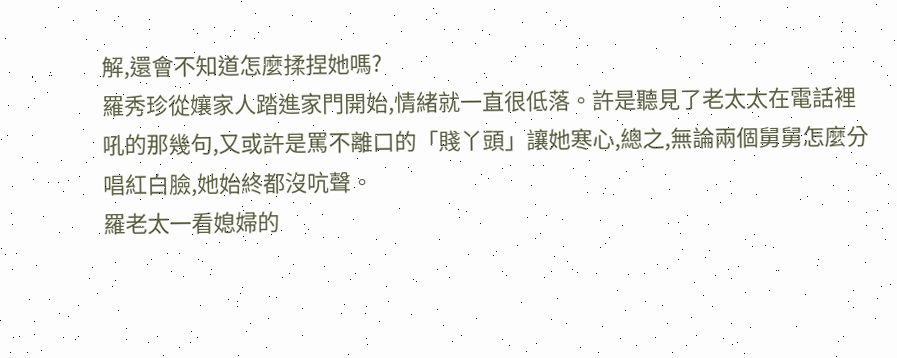解,還會不知道怎麼揉捏她嗎?
羅秀珍從孃家人踏進家門開始,情緒就一直很低落。許是聽見了老太太在電話裡吼的那幾句,又或許是罵不離口的「賤丫頭」讓她寒心,總之,無論兩個舅舅怎麼分唱紅白臉,她始終都沒吭聲。
羅老太一看媳婦的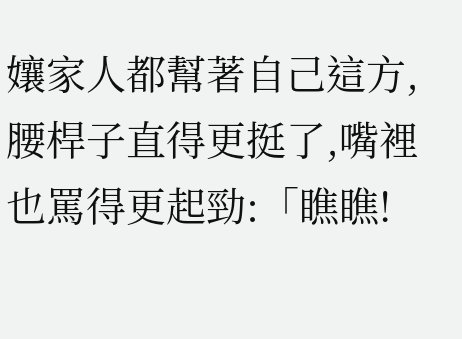孃家人都幫著自己這方,腰桿子直得更挺了,嘴裡也罵得更起勁:「瞧瞧!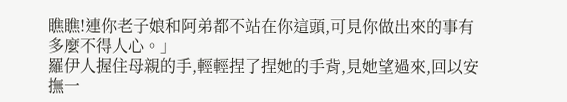瞧瞧!連你老子娘和阿弟都不站在你這頭,可見你做出來的事有多麼不得人心。」
羅伊人握住母親的手,輕輕捏了捏她的手背,見她望過來,回以安撫一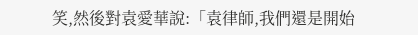笑,然後對袁愛華說:「袁律師,我們還是開始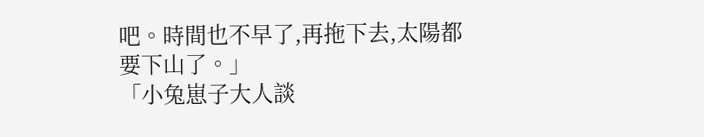吧。時間也不早了,再拖下去,太陽都要下山了。」
「小兔崽子大人談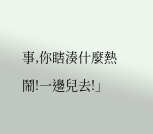事,你瞎湊什麼熱鬧!一邊兒去!」